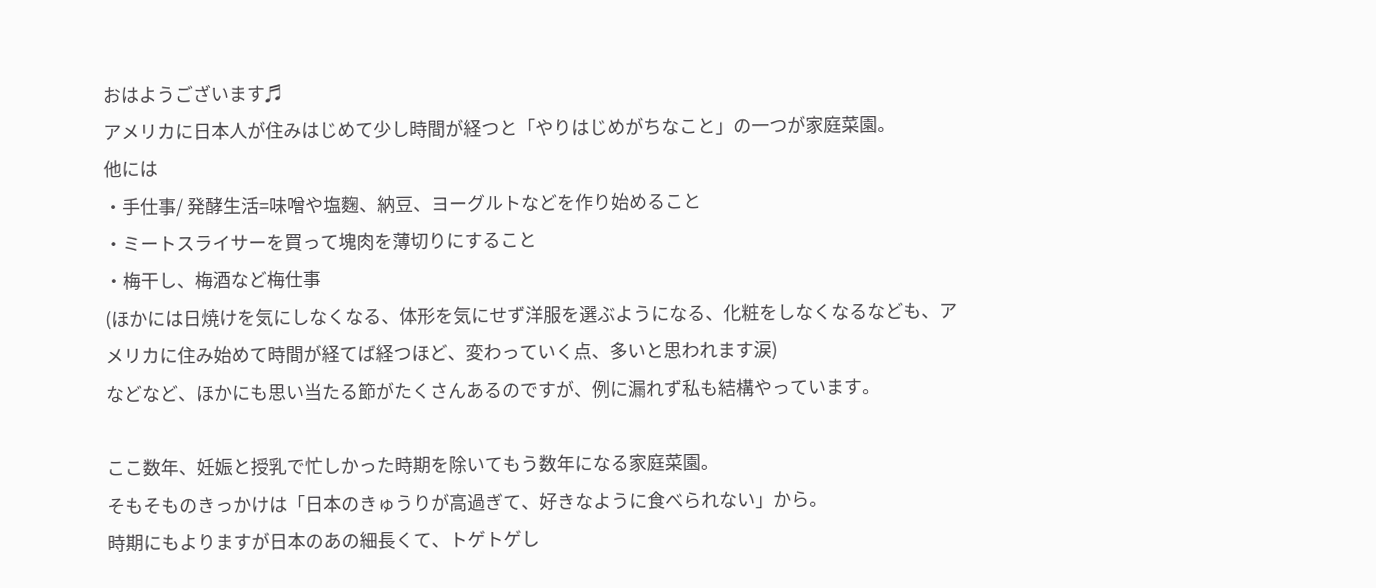おはようございます♬
アメリカに日本人が住みはじめて少し時間が経つと「やりはじめがちなこと」の一つが家庭菜園。
他には
・手仕事/ 発酵生活=味噌や塩麴、納豆、ヨーグルトなどを作り始めること
・ミートスライサーを買って塊肉を薄切りにすること
・梅干し、梅酒など梅仕事
(ほかには日焼けを気にしなくなる、体形を気にせず洋服を選ぶようになる、化粧をしなくなるなども、アメリカに住み始めて時間が経てば経つほど、変わっていく点、多いと思われます涙)
などなど、ほかにも思い当たる節がたくさんあるのですが、例に漏れず私も結構やっています。

ここ数年、妊娠と授乳で忙しかった時期を除いてもう数年になる家庭菜園。
そもそものきっかけは「日本のきゅうりが高過ぎて、好きなように食べられない」から。
時期にもよりますが日本のあの細長くて、トゲトゲし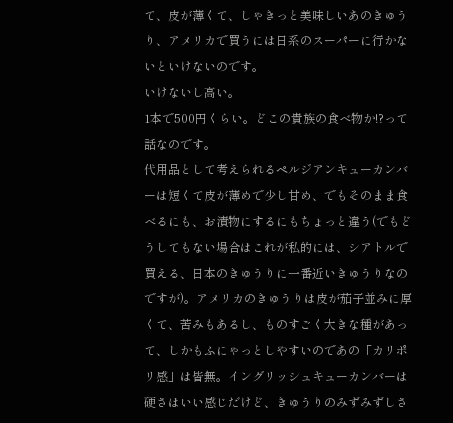て、皮が薄くて、しゃきっと美味しいあのきゅうり、アメリカで買うには日系のスーパーに行かないといけないのです。
いけないし高い。
1本で500円くらい。どこの貴族の食べ物か!?って話なのです。
代用品として考えられるペルジアンキューカンバーは短くて皮が薄めで少し甘め、でもそのまま食べるにも、お漬物にするにもちょっと違う(でもどうしてもない場合はこれが私的には、シアトルで買える、日本のきゅうりに一番近いきゅうりなのですが)。アメリカのきゅうりは皮が茄子並みに厚くて、苦みもあるし、ものすごく大きな種があって、しかもふにゃっとしやすいのであの「カリポリ感」は皆無。イングリッシュキューカンバーは硬さはいい感じだけど、きゅうりのみずみずしさ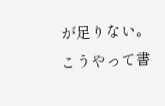が足りない。
こうやって書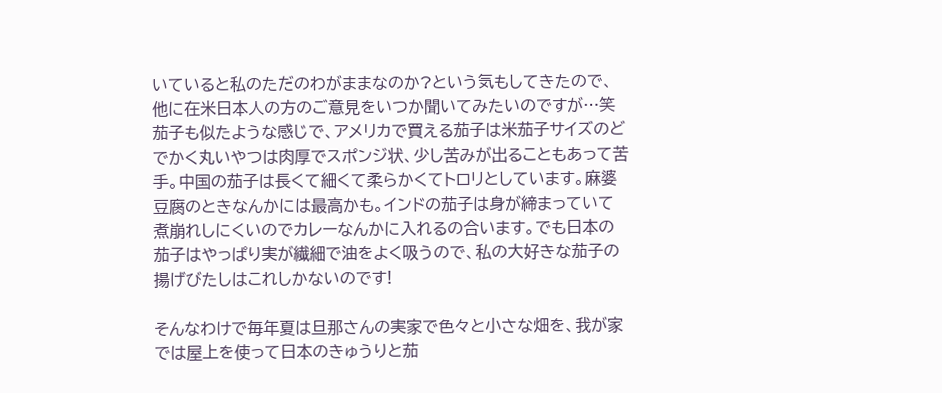いていると私のただのわがままなのか?という気もしてきたので、他に在米日本人の方のご意見をいつか聞いてみたいのですが…笑
茄子も似たような感じで、アメリカで買える茄子は米茄子サイズのどでかく丸いやつは肉厚でスポンジ状、少し苦みが出ることもあって苦手。中国の茄子は長くて細くて柔らかくてトロリとしています。麻婆豆腐のときなんかには最高かも。インドの茄子は身が締まっていて煮崩れしにくいのでカレーなんかに入れるの合います。でも日本の茄子はやっぱり実が繊細で油をよく吸うので、私の大好きな茄子の揚げびたしはこれしかないのです!

そんなわけで毎年夏は旦那さんの実家で色々と小さな畑を、我が家では屋上を使って日本のきゅうりと茄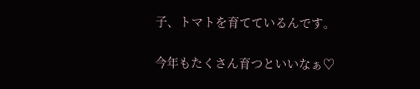子、トマトを育てているんです。

今年もたくさん育つといいなぁ♡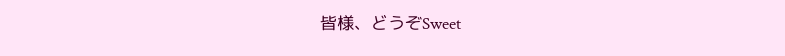皆様、どうぞSweet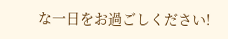な一日をお過ごしください!